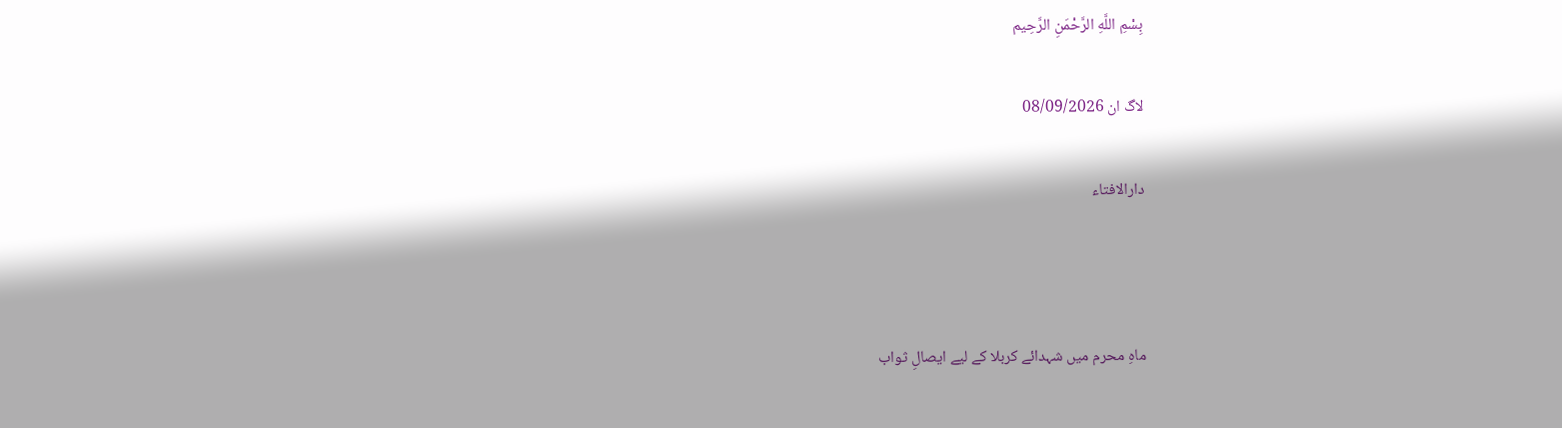بِسْمِ اللَّهِ الرَّحْمَنِ الرَّحِيم

لاگ ان 08/09/2026

دارالافتاء



ماہِ محرم میں شہدائے کربلا کے لیے ایصالِ ثواب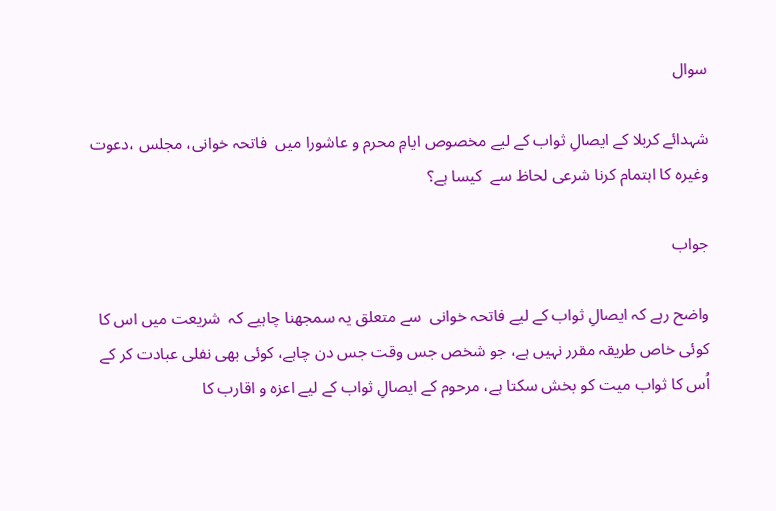سوال

شہدائے کربلا کے ایصالِ ثواب کے لیے مخصوص ایامِ محرم و عاشورا میں  فاتحہ خوانی، مجلس ،دعوت وغیرہ کا اہتمام کرنا شرعی لحاظ سے  کیسا ہے؟

جواب

واضح رہے کہ ایصالِ ثواب کے لیے فاتحہ خوانی  سے متعلق یہ سمجھنا چاہیے کہ  شریعت میں اس کا کوئی خاص طریقہ مقرر نہیں ہے، جو شخص جس وقت جس دن چاہے، کوئی بھی نفلی عبادت کر کے اُس کا ثواب میت کو بخش سکتا ہے، مرحوم کے ایصالِ ثواب کے لیے اعزہ و اقارب کا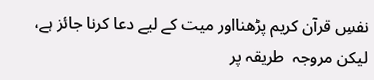نفسِ قرآن کریم پڑھنااور میت کے لیے دعا کرنا جائز ہے، لیکن مروجہ  طریقہ پر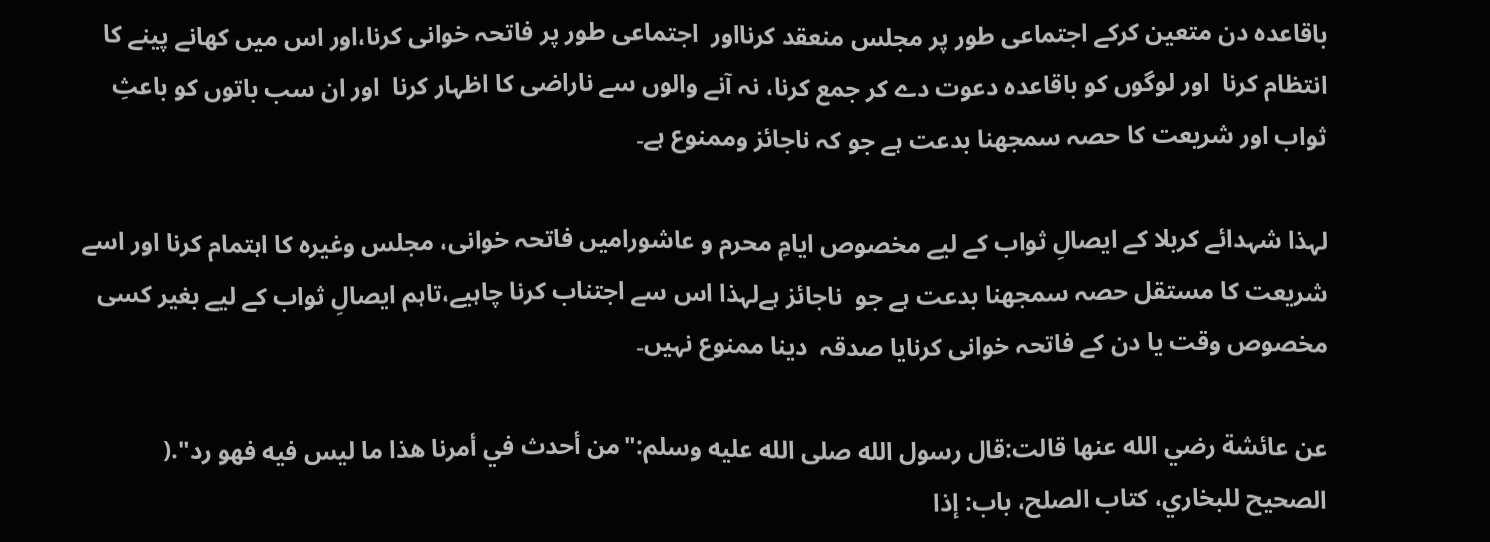باقاعدہ دن متعین کرکے اجتماعی طور پر مجلس منعقد کرنااور  اجتماعی طور پر فاتحہ خوانی کرنا،اور اس میں کھانے پینے کا انتظام کرنا  اور لوگوں کو باقاعدہ دعوت دے کر جمع کرنا، نہ آنے والوں سے ناراضی کا اظہار کرنا  اور ان سب باتوں کو باعثِ ثواب اور شریعت کا حصہ سمجھنا بدعت ہے جو کہ ناجائز وممنوع ہے۔

لہذا شہدائے کربلا کے ایصالِ ثواب کے لیے مخصوص ایامِ محرم و عاشورامیں فاتحہ خوانی، مجلس وغیرہ کا اہتمام کرنا اور اسے شریعت کا مستقل حصہ سمجھنا بدعت ہے جو  ناجائز ہےلہذا اس سے اجتناب کرنا چاہیے،تاہم ایصالِ ثواب کے لیے بغیر کسی مخصوص وقت یا دن کے فاتحہ خوانی کرنایا صدقہ  دینا ممنوع نہیں۔

عن عائشة رضي الله عنها قالت:قال رسول الله صلى الله عليه وسلم:"من ‌أحدث ‌في ‌أمرنا ‌هذا ‌ما ليس فيه فهو رد".( الصحيح للبخاري، کتاب الصلح، باب: إذا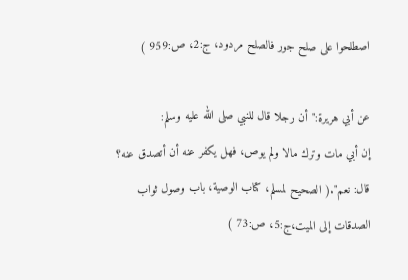اصطلحوا على صلح جور فالصلح مردود، ج:2، ص:959 )

عن أبي هريرة:"أن رجلا قال للنبي صلى الله عليه وسلم: إن ‌أبي ‌مات ‌وترك ‌مالا ‌ولم ‌يوص، ‌فهل ‌يكفر ‌عنه ‌أن ‌أتصدق ‌عنه؟ قال: نعم".( الصحيح لمسلم، کتاب الوصية، ‌‌باب وصول ثواب الصدقات إلى الميت،ج:5، ص:73 )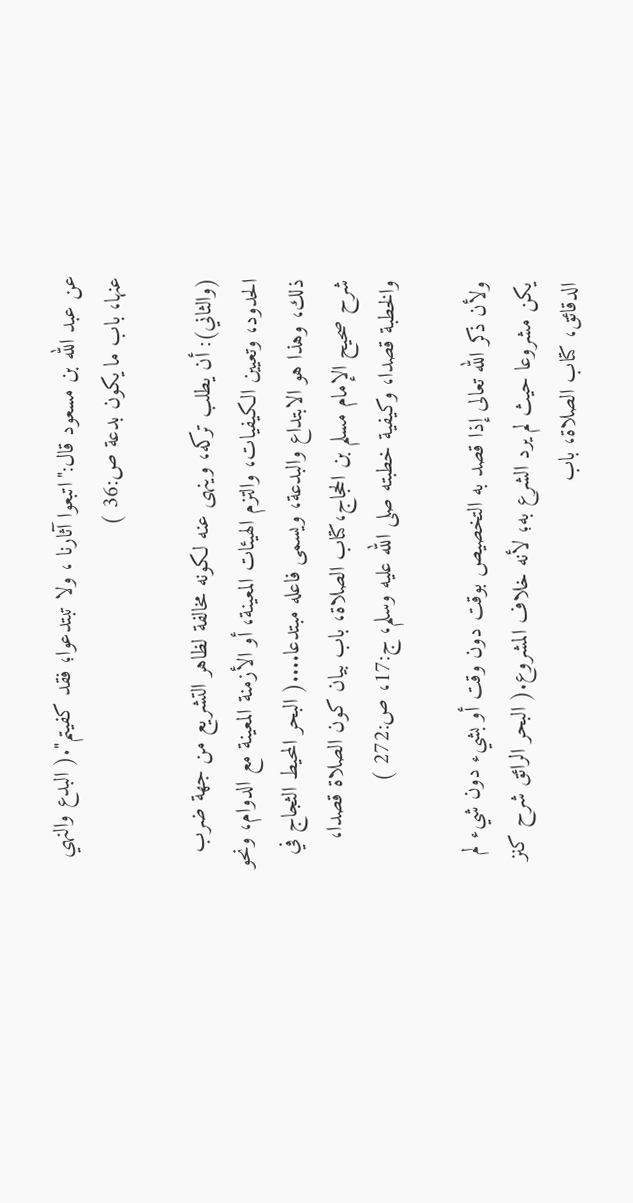عن ‌عبد ‌الله ‌بن ‌مسعود ‌قال:"اتبعوا ‌آثارنا ، ‌ولا ‌تبتدعوا؛ ‌فقد ‌كفيتم".( البدع والنهي عنها، ‌‌باب ما يكون بدعة ص:36 )

(والثاني): أن ‌يطلب ‌تركه، ‌وينهى ‌عنه ‌لكونه ‌مخالفة ‌لظاهر ‌التشريع من جهة ضرب الحدود، وتعيين الكيفيات، والتزم الهيئات المعينة، أو الأزمنة المعينة مع الدوام، ونحو ذلك، وهذا هو الابتداع والبدعة، ويسمى فاعله مبتدعا....( البحر المحيط الثجاج في شرح صحيح الإمام مسلم بن الحجاج،كتاب الصلاة، باب بيان كون الصلاة قصدا، والخطبة قصدا، وكيفية خطبته صلى الله عليه وسلم، ج:17، ص:272 )

ولأن ‌ذكر ‌الله ‌تعالى ‌إذا ‌قصد ‌به ‌التخصيص ‌بوقت ‌دون ‌وقت ‌أو ‌بشيء ‌دون ‌شيء لم يكن مشروعا حيث لم يرد الشرع به؛ لأنه خلاف المشروع.( البحر الرائق شرح كنز الدقائق، كتاب الصلاة، باب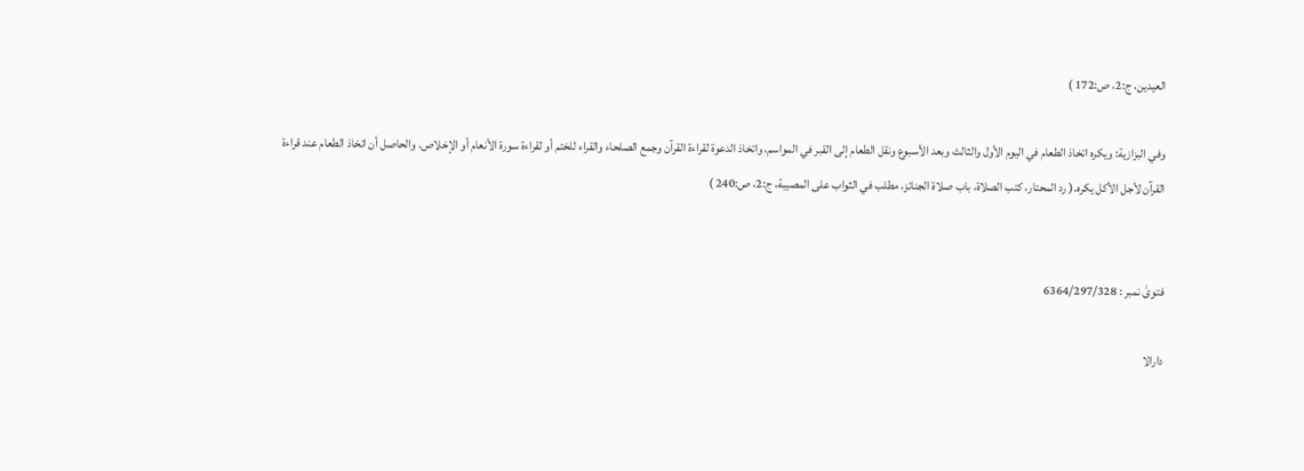العيدين، ج:2، ص:172 )

وفي البزازية: ويكره اتخاذ الطعام في اليوم الأول والثالث وبعد الأسبوع ونقل الطعام إلى القبر في المواسم، واتخاذ الدعوة لقراءة القرآن وجمع الصلحاء والقراء للختم أو لقراءة سورة الأنعام أو الإخلاص. والحاصل أن اتخاذ الطعام عند قراءة القرآن لأجل الأكل يكره.( رد المحتار، كتب الصلاة، باب صلاة الجنائز، مطلب في الثواب على المصيبة، ج:2، ص:240 )


فتویٰ نمبر : 6364/297/328

دارالا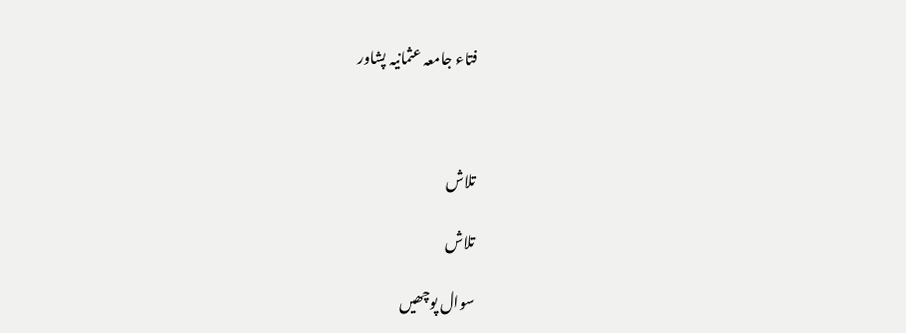فتاء جامعہ عثمانیہ پشاور



تلاش

تلاش

سوال پوچھیں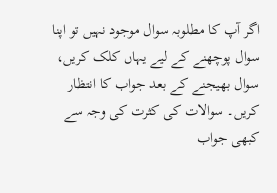اگر آپ کا مطلوبہ سوال موجود نہیں تو اپنا سوال پوچھنے کے لیے یہاں کلک کریں، سوال بھیجنے کے بعد جواب کا انتظار کریں۔ سوالات کی کثرت کی وجہ سے کبھی جواب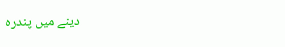دینے میں پندرہ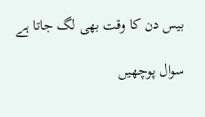بیس دن کا وقت بھی لگ جاتا ہے

سوال پوچھیں